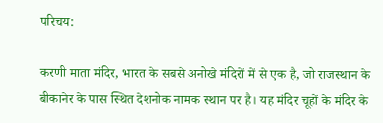परिचय:

करणी माता मंदिर, भारत के सबसे अनोखे मंदिरों में से एक है, जो राजस्थान के बीकानेर के पास स्थित देशनोक नामक स्थान पर है। यह मंदिर चूहों के मंदिर के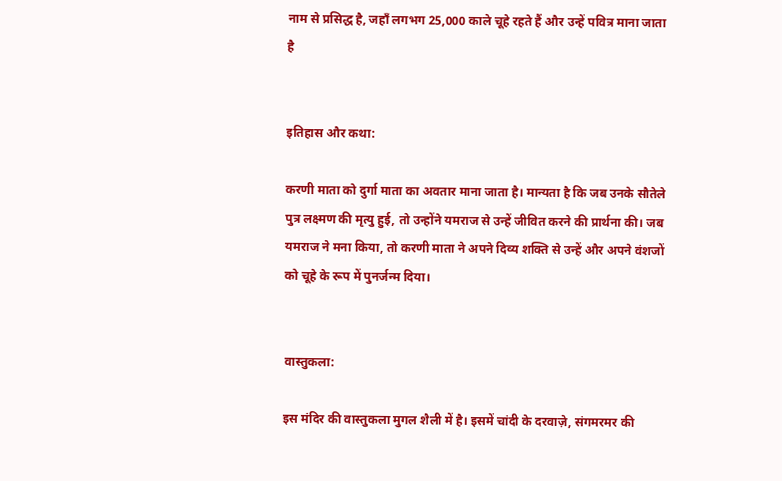नाम से प्रसिद्ध है, जहाँ लगभग 25,000 काले चूहे रहते हैं और उन्हें पवित्र माना जाता है


इतिहास और कथा:

करणी माता को दुर्गा माता का अवतार माना जाता है। मान्यता है कि जब उनके सौतेले पुत्र लक्ष्मण की मृत्यु हुई, तो उन्होंने यमराज से उन्हें जीवित करने की प्रार्थना की। जब यमराज ने मना किया, तो करणी माता ने अपने दिव्य शक्ति से उन्हें और अपने वंशजों को चूहे के रूप में पुनर्जन्म दिया।


वास्तुकला:

इस मंदिर की वास्तुकला मुगल शैली में है। इसमें चांदी के दरवाज़े, संगमरमर की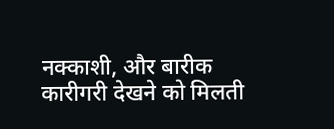नक्काशी, और बारीक कारीगरी देखने को मिलती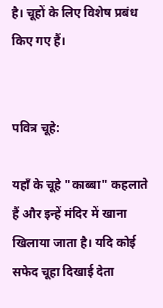है। चूहों के लिए विशेष प्रबंध किए गए हैं।


पवित्र चूहे:

यहाँ के चूहे "काब्बा" कहलाते हैं और इन्हें मंदिर में खाना खिलाया जाता है। यदि कोई सफेद चूहा दिखाई देता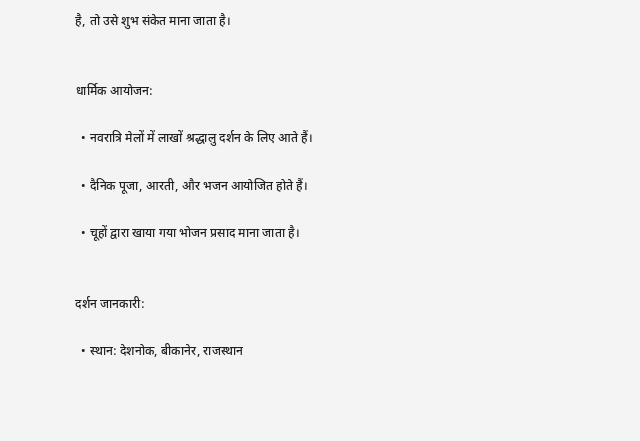है, तो उसे शुभ संकेत माना जाता है।


धार्मिक आयोजन:

  • नवरात्रि मेलों में लाखों श्रद्धालु दर्शन के लिए आते हैं।

  • दैनिक पूजा, आरती, और भजन आयोजित होते हैं।

  • चूहों द्वारा खाया गया भोजन प्रसाद माना जाता है।


दर्शन जानकारी:

  • स्थान: देशनोक, बीकानेर, राजस्थान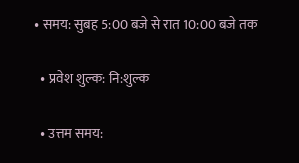• समय: सुबह 5:00 बजे से रात 10:00 बजे तक

  • प्रवेश शुल्क: नि:शुल्क

  • उत्तम समय: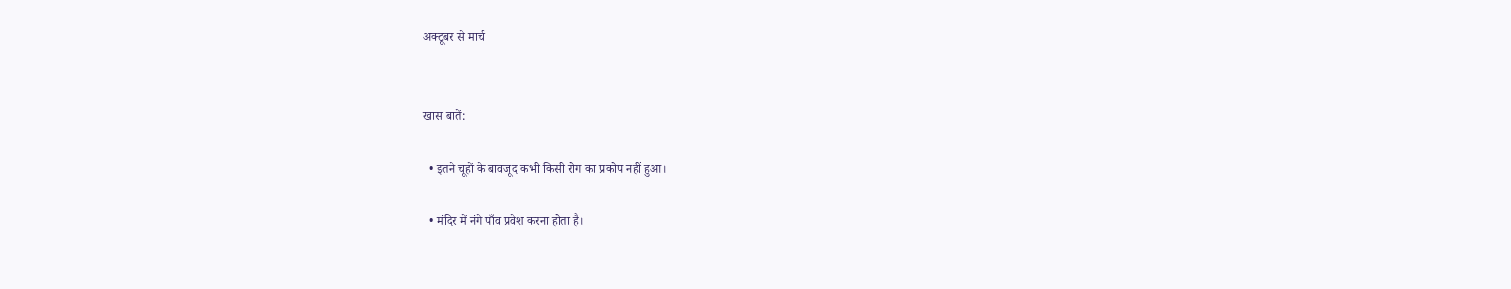अक्टूबर से मार्च


खास बातें:

  • इतने चूहों के बावजूद कभी किसी रोग का प्रकोप नहीं हुआ।

  • मंदिर में नंगे पाँव प्रवेश करना होता है।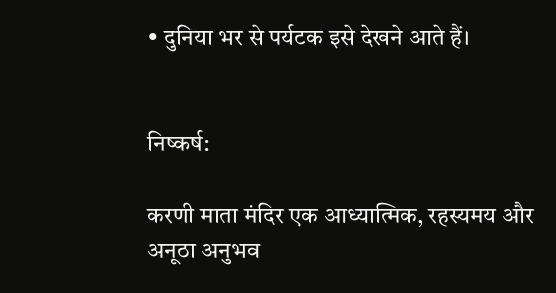• दुनिया भर से पर्यटक इसे देखने आते हैं।


निष्कर्ष:

करणी माता मंदिर एक आध्यात्मिक, रहस्यमय और अनूठा अनुभव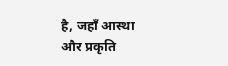है, जहाँ आस्था और प्रकृति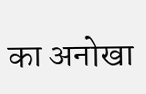का अनोखा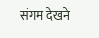संगम देखने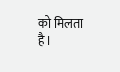को मिलता है।